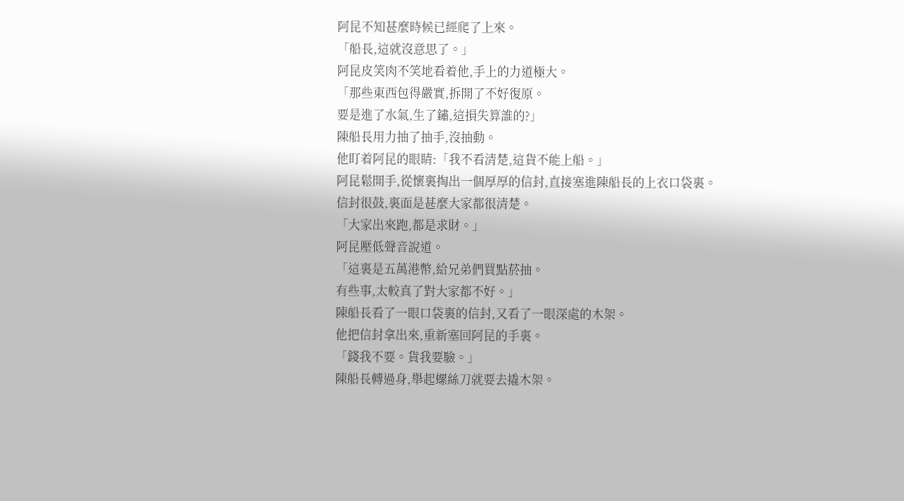阿昆不知甚麼時候已經爬了上來。
「船長,這就沒意思了。」
阿昆皮笑肉不笑地看着他,手上的力道極大。
「那些東西包得嚴實,拆開了不好復原。
要是進了水氣,生了鏽,這損失算誰的?」
陳船長用力抽了抽手,沒抽動。
他盯着阿昆的眼睛:「我不看清楚,這貨不能上船。」
阿昆鬆開手,從懷裏掏出一個厚厚的信封,直接塞進陳船長的上衣口袋裏。
信封很鼓,裏面是甚麼大家都很清楚。
「大家出來跑,都是求財。」
阿昆壓低聲音說道。
「這裏是五萬港幣,給兄弟們買點菸抽。
有些事,太較真了對大家都不好。」
陳船長看了一眼口袋裏的信封,又看了一眼深處的木架。
他把信封拿出來,重新塞回阿昆的手裏。
「錢我不要。貨我要驗。」
陳船長轉過身,舉起螺絲刀就要去撬木架。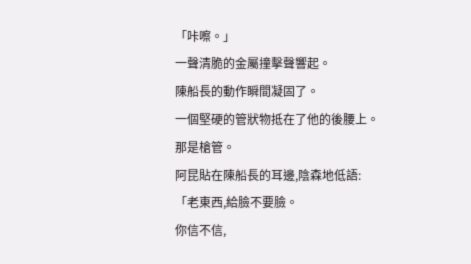「咔嚓。」
一聲清脆的金屬撞擊聲響起。
陳船長的動作瞬間凝固了。
一個堅硬的管狀物抵在了他的後腰上。
那是槍管。
阿昆貼在陳船長的耳邊,陰森地低語:
「老東西,給臉不要臉。
你信不信,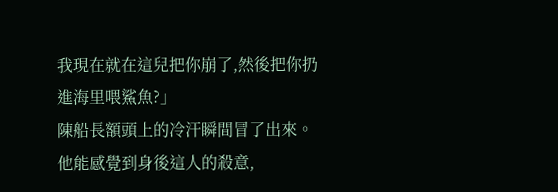我現在就在這兒把你崩了,然後把你扔進海里喂鯊魚?」
陳船長額頭上的冷汗瞬間冒了出來。
他能感覺到身後這人的殺意,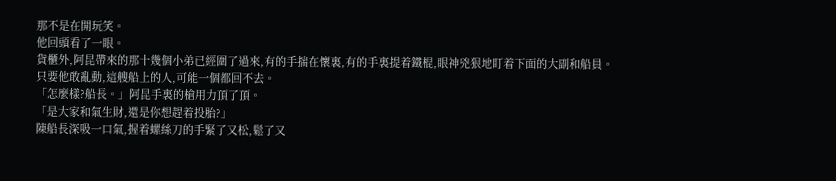那不是在開玩笑。
他回頭看了一眼。
貨櫃外,阿昆帶來的那十幾個小弟已經圍了過來,有的手揣在懷裏,有的手裏提着鐵棍,眼神兇狠地盯着下面的大副和船員。
只要他敢亂動,這艘船上的人,可能一個都回不去。
「怎麼樣?船長。」阿昆手裏的槍用力頂了頂。
「是大家和氣生財,還是你想趕着投胎?」
陳船長深吸一口氣,握着螺絲刀的手緊了又松,鬆了又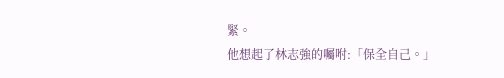緊。
他想起了林志強的囑咐:「保全自己。」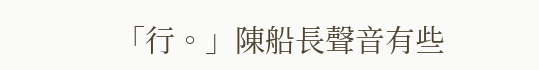「行。」陳船長聲音有些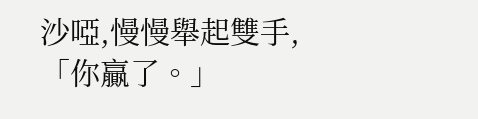沙啞,慢慢舉起雙手,「你贏了。」